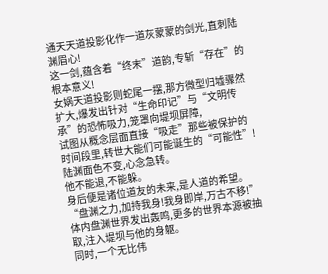通天天道投影化作一道灰蒙蒙的剑光,直刺陆渊眉心!
这一剑,蕴含着“终末”道韵,专斩“存在”的根本意义!
女娲天道投影则蛇尾一摆,那方微型归墟骤然扩大,爆发出针对“生命印记”与“文明传承”的恐怖吸力,笼罩向堤坝屏障,
试图从概念层面直接“吸走”那些被保护的时间段里,转世大能们可能诞生的“可能性”!
陆渊面色不变,心念急转。
他不能退,不能躲。
身后便是诸位道友的未来,是人道的希望。
“盘渊之力,加持我身!我身即岸,万古不移!”
体内盘渊世界发出轰鸣,更多的世界本源被抽取,注入堤坝与他的身躯。
同时,一个无比伟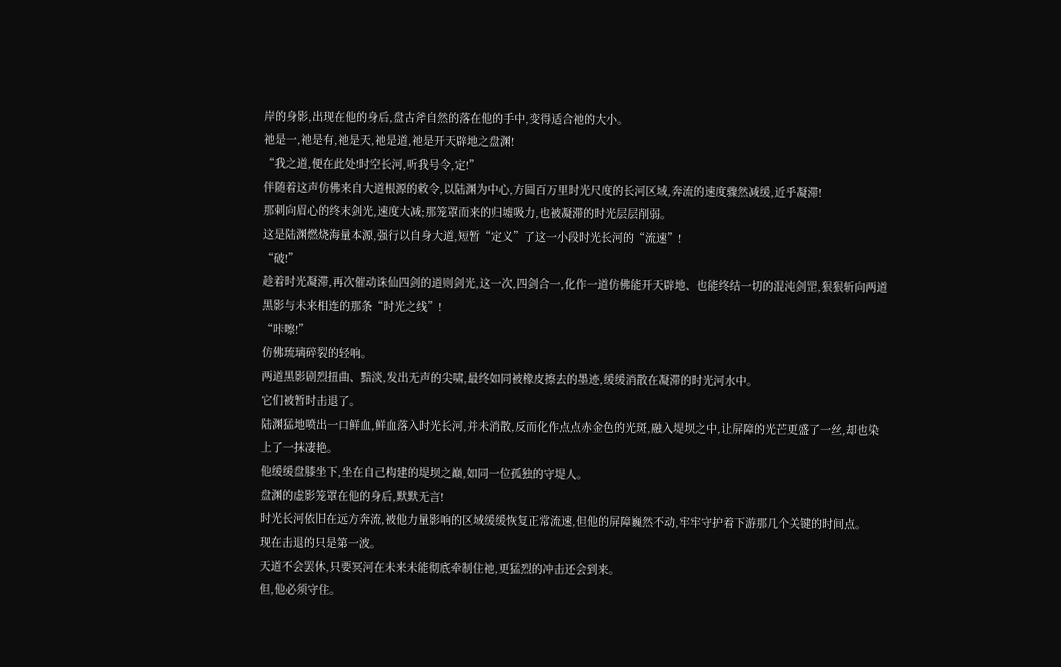岸的身影,出现在他的身后,盘古斧自然的落在他的手中,变得适合祂的大小。
祂是一,祂是有,祂是天,祂是道,祂是开天辟地之盘渊!
“我之道,便在此处!时空长河,听我号令,定!”
伴随着这声仿佛来自大道根源的敕令,以陆渊为中心,方圆百万里时光尺度的长河区域,奔流的速度骤然减缓,近乎凝滞!
那刺向眉心的终末剑光,速度大减;那笼罩而来的归墟吸力,也被凝滞的时光层层削弱。
这是陆渊燃烧海量本源,强行以自身大道,短暂“定义”了这一小段时光长河的“流速”!
“破!”
趁着时光凝滞,再次催动诛仙四剑的道则剑光,这一次,四剑合一,化作一道仿佛能开天辟地、也能终结一切的混沌剑罡,狠狠斩向两道黑影与未来相连的那条“时光之线”!
“咔嚓!”
仿佛琉璃碎裂的轻响。
两道黑影剧烈扭曲、黯淡,发出无声的尖啸,最终如同被橡皮擦去的墨迹,缓缓消散在凝滞的时光河水中。
它们被暂时击退了。
陆渊猛地喷出一口鲜血,鲜血落入时光长河,并未消散,反而化作点点赤金色的光斑,融入堤坝之中,让屏障的光芒更盛了一丝,却也染上了一抹凄艳。
他缓缓盘膝坐下,坐在自己构建的堤坝之巅,如同一位孤独的守堤人。
盘渊的虚影笼罩在他的身后,默默无言!
时光长河依旧在远方奔流,被他力量影响的区域缓缓恢复正常流速,但他的屏障巍然不动,牢牢守护着下游那几个关键的时间点。
现在击退的只是第一波。
天道不会罢休,只要冥河在未来未能彻底牵制住祂,更猛烈的冲击还会到来。
但,他必须守住。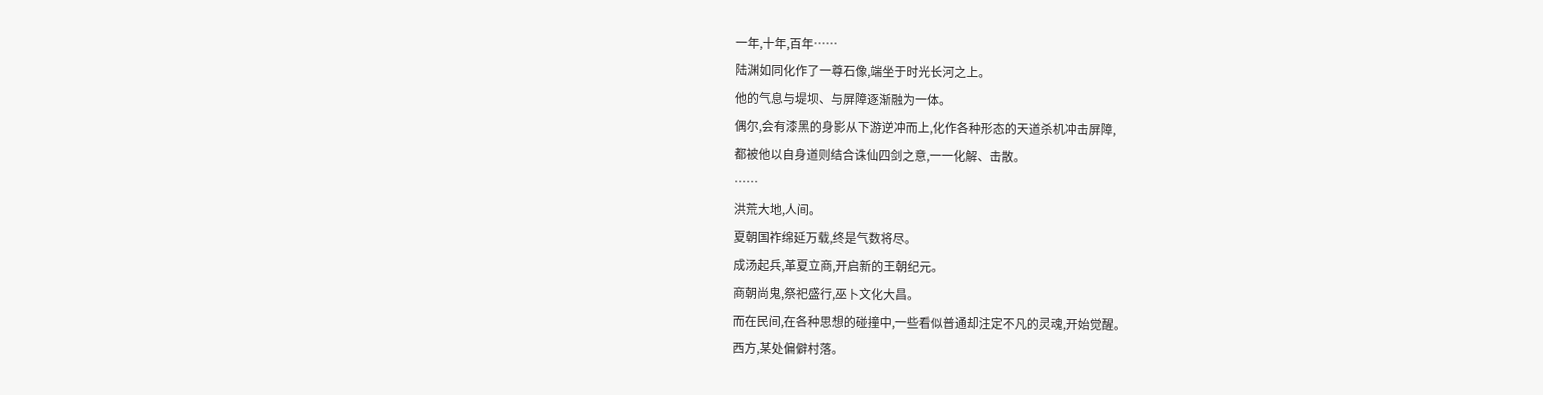一年,十年,百年……
陆渊如同化作了一尊石像,端坐于时光长河之上。
他的气息与堤坝、与屏障逐渐融为一体。
偶尔,会有漆黑的身影从下游逆冲而上,化作各种形态的天道杀机冲击屏障,
都被他以自身道则结合诛仙四剑之意,一一化解、击散。
……
洪荒大地,人间。
夏朝国祚绵延万载,终是气数将尽。
成汤起兵,革夏立商,开启新的王朝纪元。
商朝尚鬼,祭祀盛行,巫卜文化大昌。
而在民间,在各种思想的碰撞中,一些看似普通却注定不凡的灵魂,开始觉醒。
西方,某处偏僻村落。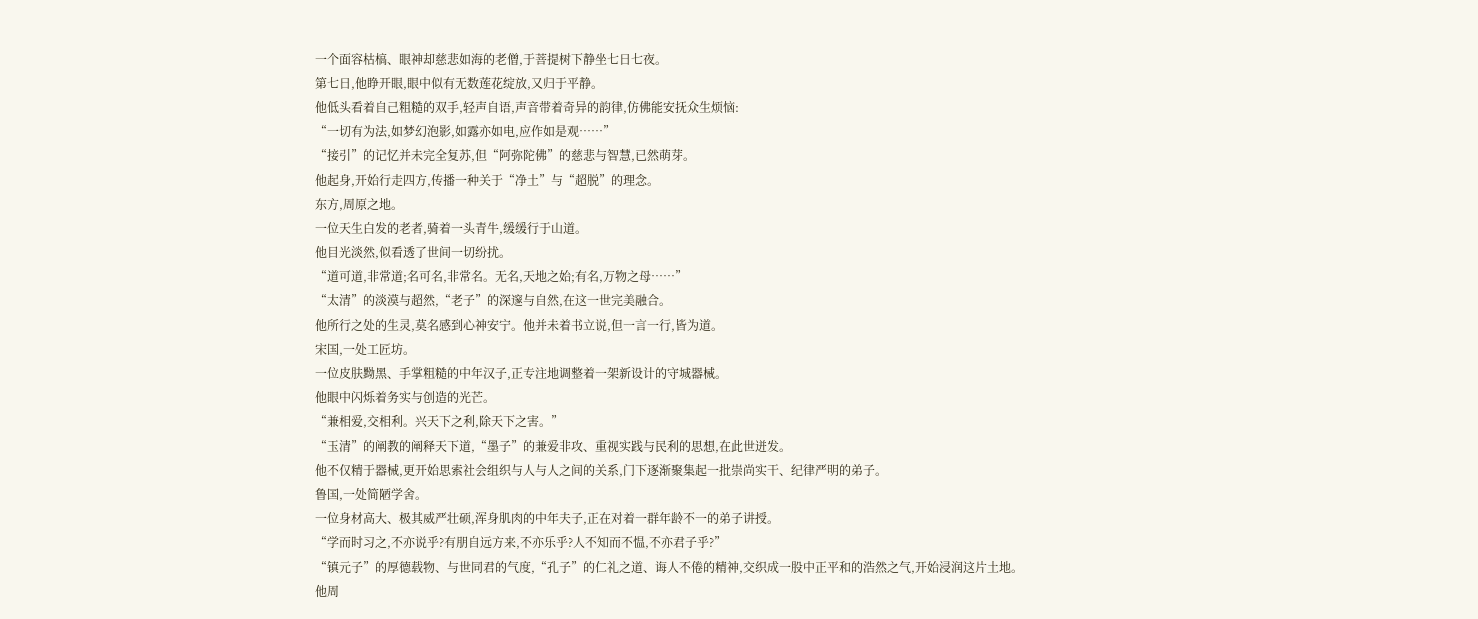一个面容枯槁、眼神却慈悲如海的老僧,于菩提树下静坐七日七夜。
第七日,他睁开眼,眼中似有无数莲花绽放,又归于平静。
他低头看着自己粗糙的双手,轻声自语,声音带着奇异的韵律,仿佛能安抚众生烦恼:
“一切有为法,如梦幻泡影,如露亦如电,应作如是观……”
“接引”的记忆并未完全复苏,但“阿弥陀佛”的慈悲与智慧,已然萌芽。
他起身,开始行走四方,传播一种关于“净土”与“超脱”的理念。
东方,周原之地。
一位天生白发的老者,骑着一头青牛,缓缓行于山道。
他目光淡然,似看透了世间一切纷扰。
“道可道,非常道;名可名,非常名。无名,天地之始;有名,万物之母……”
“太清”的淡漠与超然,“老子”的深邃与自然,在这一世完美融合。
他所行之处的生灵,莫名感到心神安宁。他并未着书立说,但一言一行,皆为道。
宋国,一处工匠坊。
一位皮肤黝黑、手掌粗糙的中年汉子,正专注地调整着一架新设计的守城器械。
他眼中闪烁着务实与创造的光芒。
“兼相爱,交相利。兴天下之利,除天下之害。”
“玉清”的阐教的阐释天下道,“墨子”的兼爱非攻、重视实践与民利的思想,在此世迸发。
他不仅精于器械,更开始思索社会组织与人与人之间的关系,门下逐渐聚集起一批崇尚实干、纪律严明的弟子。
鲁国,一处简陋学舍。
一位身材高大、极其威严壮硕,浑身肌肉的中年夫子,正在对着一群年龄不一的弟子讲授。
“学而时习之,不亦说乎?有朋自远方来,不亦乐乎?人不知而不愠,不亦君子乎?”
“镇元子”的厚德载物、与世同君的气度,“孔子”的仁礼之道、诲人不倦的精神,交织成一股中正平和的浩然之气,开始浸润这片土地。
他周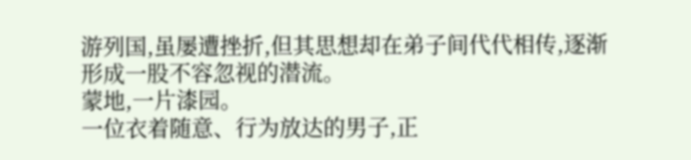游列国,虽屡遭挫折,但其思想却在弟子间代代相传,逐渐形成一股不容忽视的潜流。
蒙地,一片漆园。
一位衣着随意、行为放达的男子,正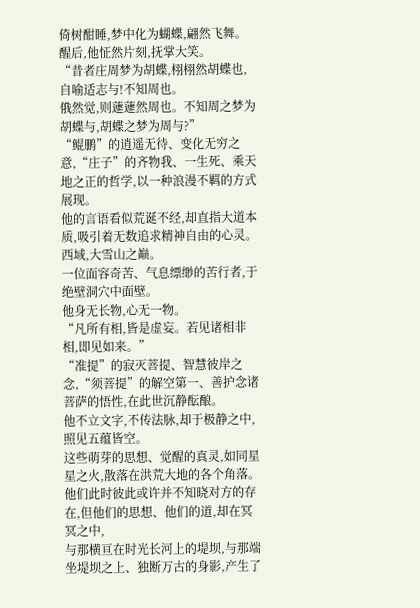倚树酣睡,梦中化为蝴蝶,翩然飞舞。
醒后,他怔然片刻,抚掌大笑。
“昔者庄周梦为胡蝶,栩栩然胡蝶也,自喻适志与!不知周也。
俄然觉,则蘧蘧然周也。不知周之梦为胡蝶与,胡蝶之梦为周与?”
“鲲鹏”的逍遥无待、变化无穷之意,“庄子”的齐物我、一生死、乘天地之正的哲学,以一种浪漫不羁的方式展现。
他的言语看似荒诞不经,却直指大道本质,吸引着无数追求精神自由的心灵。
西域,大雪山之巅。
一位面容奇苦、气息缥缈的苦行者,于绝壁洞穴中面壁。
他身无长物,心无一物。
“凡所有相,皆是虚妄。若见诸相非相,即见如来。”
“准提”的寂灭菩提、智慧彼岸之念,“须菩提”的解空第一、善护念诸菩萨的悟性,在此世沉静酝酿。
他不立文字,不传法脉,却于极静之中,照见五蕴皆空。
这些萌芽的思想、觉醒的真灵,如同星星之火,散落在洪荒大地的各个角落。
他们此时彼此或许并不知晓对方的存在,但他们的思想、他们的道,却在冥冥之中,
与那横亘在时光长河上的堤坝,与那端坐堤坝之上、独断万古的身影,产生了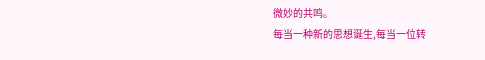微妙的共鸣。
每当一种新的思想诞生,每当一位转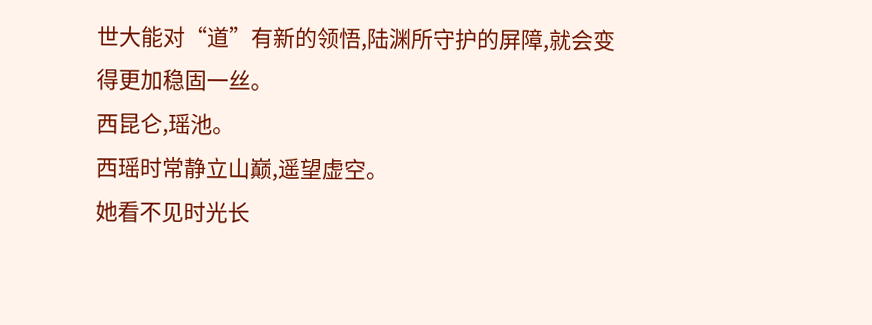世大能对“道”有新的领悟,陆渊所守护的屏障,就会变得更加稳固一丝。
西昆仑,瑶池。
西瑶时常静立山巅,遥望虚空。
她看不见时光长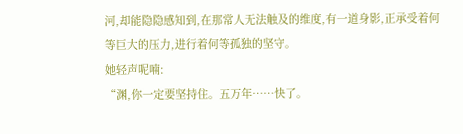河,却能隐隐感知到,在那常人无法触及的维度,有一道身影,正承受着何等巨大的压力,进行着何等孤独的坚守。
她轻声呢喃:
“渊,你一定要坚持住。五万年……快了。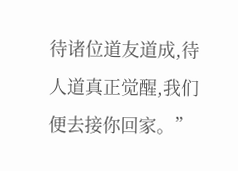待诸位道友道成,待人道真正觉醒,我们便去接你回家。”